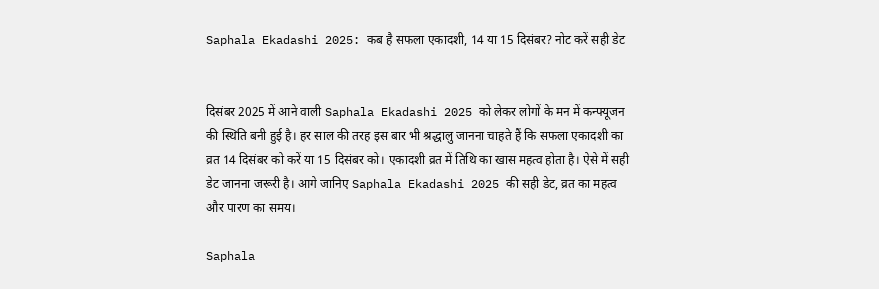Saphala Ekadashi 2025: कब है सफला एकादशी, 14 या 15 दिसंबर? नोट करें सही डेट


दिसंबर 2025 में आने वाली Saphala Ekadashi 2025 को लेकर लोगों के मन में कन्फ्यूजन की स्थिति बनी हुई है। हर साल की तरह इस बार भी श्रद्धालु जानना चाहते हैं कि सफला एकादशी का व्रत 14 दिसंबर को करें या 15 दिसंबर को। एकादशी व्रत में तिथि का खास महत्व होता है। ऐसे में सही डेट जानना जरूरी है। आगे जानिए Saphala Ekadashi 2025 की सही डेट, व्रत का महत्व और पारण का समय।

Saphala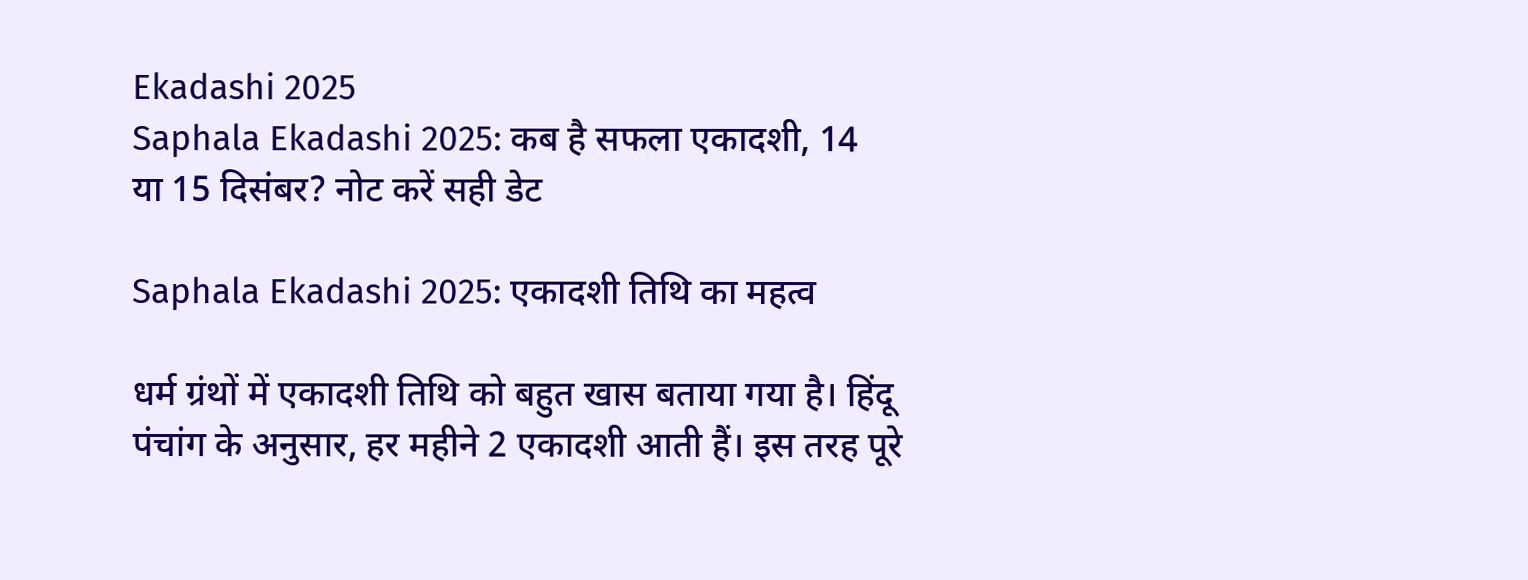Ekadashi 2025
Saphala Ekadashi 2025: कब है सफला एकादशी, 14 या 15 दिसंबर? नोट करें सही डेट

Saphala Ekadashi 2025: एकादशी तिथि का महत्व

धर्म ग्रंथों में एकादशी तिथि को बहुत खास बताया गया है। हिंदू पंचांग के अनुसार, हर महीने 2 एकादशी आती हैं। इस तरह पूरे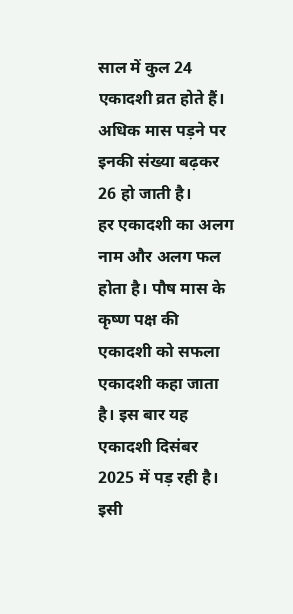साल में कुल 24 एकादशी व्रत होते हैं। अधिक मास पड़ने पर इनकी संख्या बढ़कर 26 हो जाती है।
हर एकादशी का अलग नाम और अलग फल होता है। पौष मास के कृष्ण पक्ष की एकादशी को सफला एकादशी कहा जाता है। इस बार यह एकादशी दिसंबर 2025 में पड़ रही है। इसी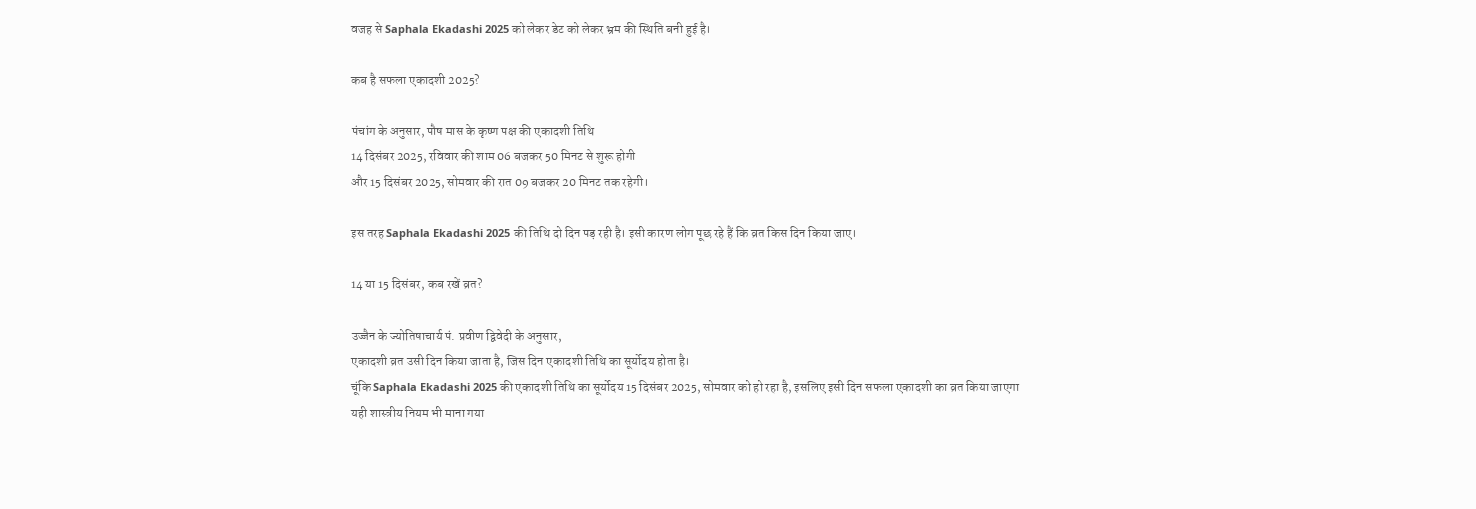वजह से Saphala Ekadashi 2025 को लेकर डेट को लेकर भ्रम की स्थिति बनी हुई है।

कब है सफला एकादशी 2025?

पंचांग के अनुसार, पौष मास के कृष्ण पक्ष की एकादशी तिथि
14 दिसंबर 2025, रविवार की शाम 06 बजकर 50 मिनट से शुरू होगी
और 15 दिसंबर 2025, सोमवार की रात 09 बजकर 20 मिनट तक रहेगी।

इस तरह Saphala Ekadashi 2025 की तिथि दो दिन पड़ रही है। इसी कारण लोग पूछ रहे हैं कि व्रत किस दिन किया जाए।

14 या 15 दिसंबर, कब रखें व्रत?

उज्जैन के ज्योतिषाचार्य पं. प्रवीण द्विवेदी के अनुसार,
एकादशी व्रत उसी दिन किया जाता है, जिस दिन एकादशी तिथि का सूर्योदय होता है।
चूंकि Saphala Ekadashi 2025 की एकादशी तिथि का सूर्योदय 15 दिसंबर 2025, सोमवार को हो रहा है, इसलिए इसी दिन सफला एकादशी का व्रत किया जाएगा
यही शास्त्रीय नियम भी माना गया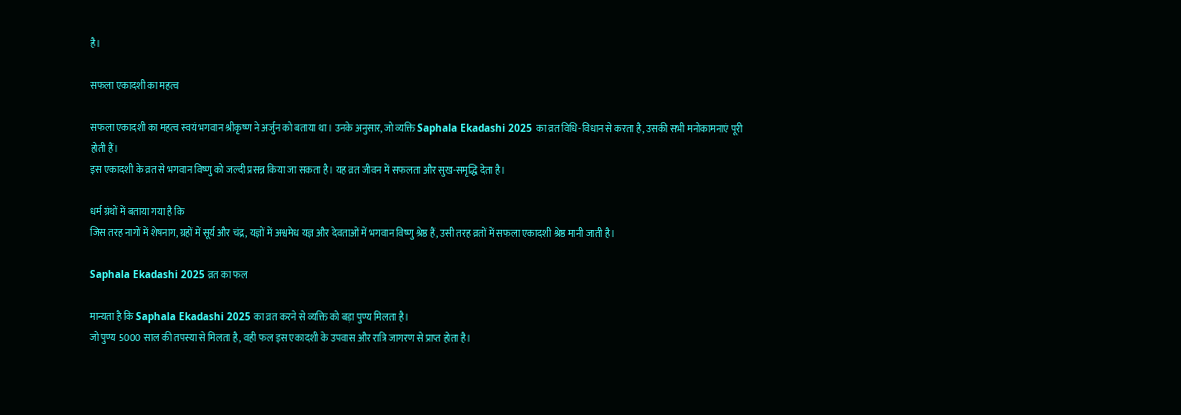है।

सफला एकादशी का महत्व

सफला एकादशी का महत्व स्वयं भगवान श्रीकृष्ण ने अर्जुन को बताया था। उनके अनुसार, जो व्यक्ति Saphala Ekadashi 2025 का व्रत विधि-विधान से करता है, उसकी सभी मनोकामनाएं पूरी होती हैं।
इस एकादशी के व्रत से भगवान विष्णु को जल्दी प्रसन्न किया जा सकता है। यह व्रत जीवन में सफलता और सुख-समृद्धि देता है।

धर्म ग्रंथों में बताया गया है कि
जिस तरह नागों में शेषनाग, ग्रहों में सूर्य और चंद्र, यज्ञों में अश्वमेध यज्ञ और देवताओं में भगवान विष्णु श्रेष्ठ हैं, उसी तरह व्रतों में सफला एकादशी श्रेष्ठ मानी जाती है।

Saphala Ekadashi 2025 व्रत का फल

मान्यता है कि Saphala Ekadashi 2025 का व्रत करने से व्यक्ति को बड़ा पुण्य मिलता है।
जो पुण्य 5000 साल की तपस्या से मिलता है, वही फल इस एकादशी के उपवास और रात्रि जागरण से प्राप्त होता है।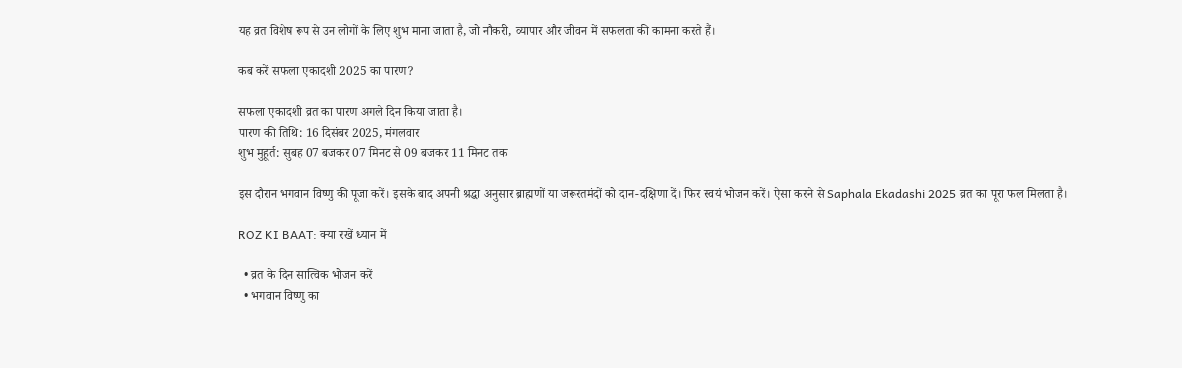यह व्रत विशेष रूप से उन लोगों के लिए शुभ माना जाता है, जो नौकरी, व्यापार और जीवन में सफलता की कामना करते हैं।

कब करें सफला एकादशी 2025 का पारण?

सफला एकादशी व्रत का पारण अगले दिन किया जाता है।
पारण की तिथि: 16 दिसंबर 2025, मंगलवार
शुभ मुहूर्त: सुबह 07 बजकर 07 मिनट से 09 बजकर 11 मिनट तक

इस दौरान भगवान विष्णु की पूजा करें। इसके बाद अपनी श्रद्धा अनुसार ब्राह्मणों या जरूरतमंदों को दान-दक्षिणा दें। फिर स्वयं भोजन करें। ऐसा करने से Saphala Ekadashi 2025 व्रत का पूरा फल मिलता है।

ROZ KI BAAT: क्या रखें ध्यान में

  • व्रत के दिन सात्विक भोजन करें
  • भगवान विष्णु का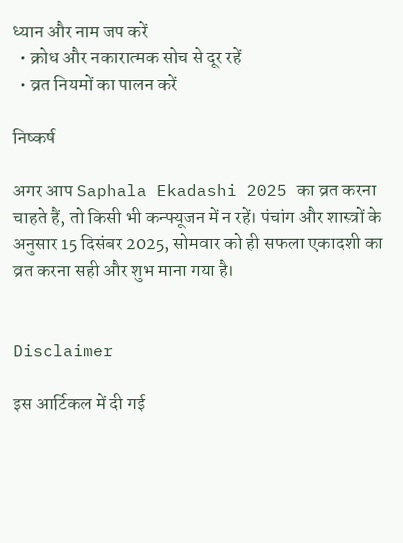ध्यान और नाम जप करें
  • क्रोध और नकारात्मक सोच से दूर रहें
  • व्रत नियमों का पालन करें

निष्कर्ष

अगर आप Saphala Ekadashi 2025 का व्रत करना चाहते हैं, तो किसी भी कन्फ्यूजन में न रहें। पंचांग और शास्त्रों के अनुसार 15 दिसंबर 2025, सोमवार को ही सफला एकादशी का व्रत करना सही और शुभ माना गया है।


Disclaimer

इस आर्टिकल में दी गई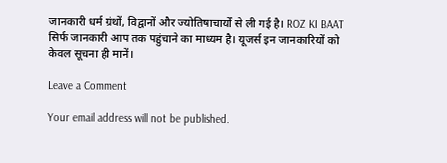जानकारी धर्म ग्रंथों, विद्वानों और ज्योतिषाचार्यों से ली गई है। ROZ KI BAAT सिर्फ जानकारी आप तक पहुंचाने का माध्यम है। यूजर्स इन जानकारियों को केवल सूचना ही मानें।

Leave a Comment

Your email address will not be published.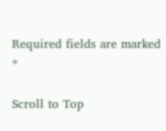Required fields are marked *

Scroll to Top